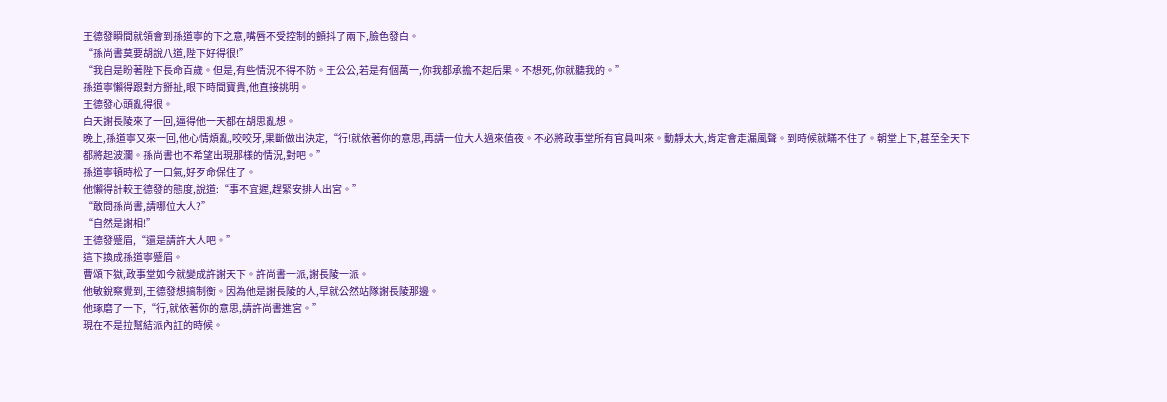王德發瞬間就領會到孫道寧的下之意,嘴唇不受控制的顫抖了兩下,臉色發白。
“孫尚書莫要胡說八道,陛下好得很!”
“我自是盼著陛下長命百歲。但是,有些情況不得不防。王公公,若是有個萬一,你我都承擔不起后果。不想死,你就聽我的。”
孫道寧懶得跟對方掰扯,眼下時間寶貴,他直接挑明。
王德發心頭亂得很。
白天謝長陵來了一回,逼得他一天都在胡思亂想。
晚上,孫道寧又來一回,他心情煩亂,咬咬牙,果斷做出決定,“行!就依著你的意思,再請一位大人過來值夜。不必將政事堂所有官員叫來。動靜太大,肯定會走漏風聲。到時候就瞞不住了。朝堂上下,甚至全天下都將起波瀾。孫尚書也不希望出現那樣的情況,對吧。”
孫道寧頓時松了一口氣,好歹命保住了。
他懶得計較王德發的態度,說道:“事不宜遲,趕緊安排人出宮。”
“敢問孫尚書,請哪位大人?”
“自然是謝相!”
王德發蹙眉,“還是請許大人吧。”
這下換成孫道寧蹙眉。
曹頌下獄,政事堂如今就變成許謝天下。許尚書一派,謝長陵一派。
他敏銳察覺到,王德發想搞制衡。因為他是謝長陵的人,早就公然站隊謝長陵那邊。
他琢磨了一下,“行,就依著你的意思,請許尚書進宮。”
現在不是拉幫結派內訌的時候。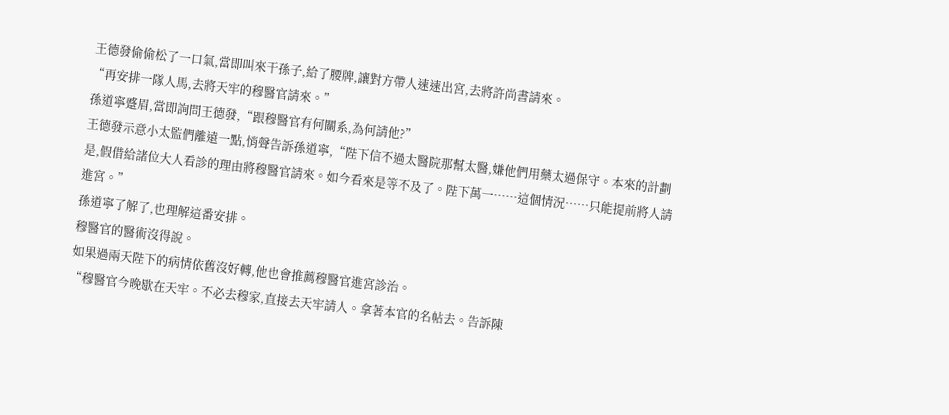王德發偷偷松了一口氣,當即叫來干孫子,給了腰牌,讓對方帶人速速出宮,去將許尚書請來。
“再安排一隊人馬,去將天牢的穆醫官請來。”
孫道寧蹙眉,當即詢問王德發,“跟穆醫官有何關系,為何請他?”
王德發示意小太監們離遠一點,悄聲告訴孫道寧,“陛下信不過太醫院那幫太醫,嫌他們用藥太過保守。本來的計劃是,假借給諸位大人看診的理由將穆醫官請來。如今看來是等不及了。陛下萬一……這個情況……只能提前將人請進宮。”
孫道寧了解了,也理解這番安排。
穆醫官的醫術沒得說。
如果過兩天陛下的病情依舊沒好轉,他也會推薦穆醫官進宮診治。
“穆醫官今晚歇在天牢。不必去穆家,直接去天牢請人。拿著本官的名帖去。告訴陳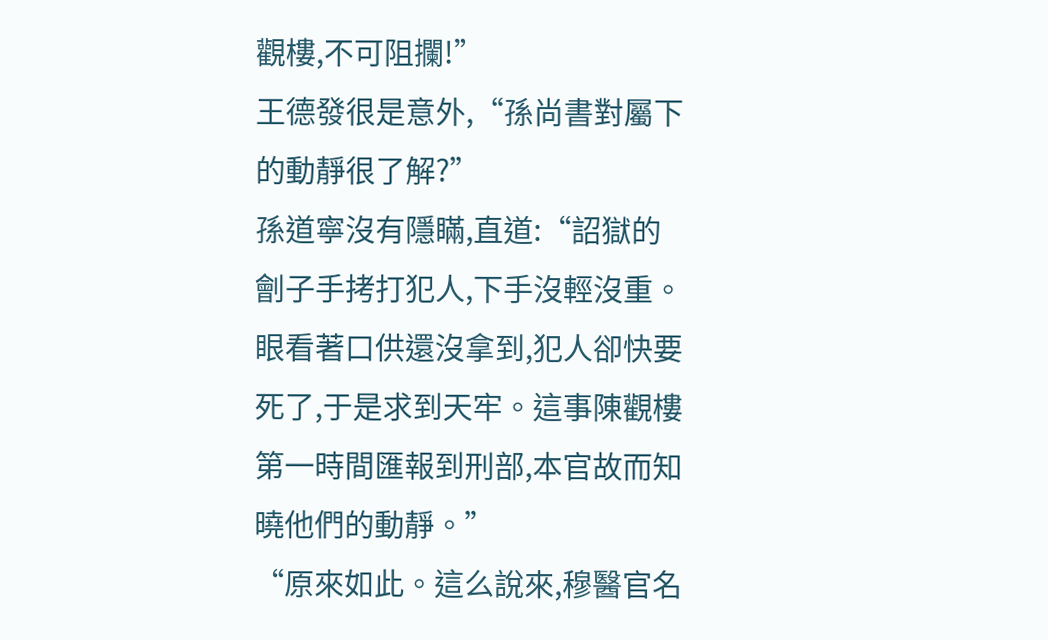觀樓,不可阻攔!”
王德發很是意外,“孫尚書對屬下的動靜很了解?”
孫道寧沒有隱瞞,直道:“詔獄的劊子手拷打犯人,下手沒輕沒重。眼看著口供還沒拿到,犯人卻快要死了,于是求到天牢。這事陳觀樓第一時間匯報到刑部,本官故而知曉他們的動靜。”
“原來如此。這么說來,穆醫官名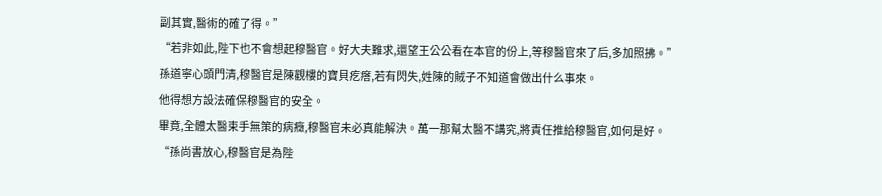副其實,醫術的確了得。”
“若非如此,陛下也不會想起穆醫官。好大夫難求,還望王公公看在本官的份上,等穆醫官來了后,多加照拂。”
孫道寧心頭門清,穆醫官是陳觀樓的寶貝疙瘩,若有閃失,姓陳的賊子不知道會做出什么事來。
他得想方設法確保穆醫官的安全。
畢竟,全體太醫束手無策的病癥,穆醫官未必真能解決。萬一那幫太醫不講究,將責任推給穆醫官,如何是好。
“孫尚書放心,穆醫官是為陛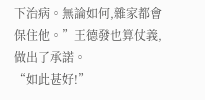下治病。無論如何,雜家都會保住他。”王德發也算仗義,做出了承諾。
“如此甚好!”